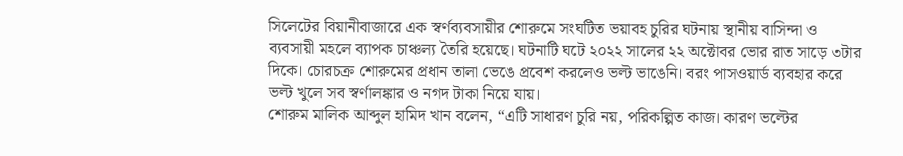সিলেটের বিয়ানীবাজারে এক স্বর্ণব্যবসায়ীর শোরুমে সংঘটিত ভয়াবহ চুরির ঘটনায় স্থানীয় বাসিন্দা ও ব্যবসায়ী মহলে ব্যাপক চাঞ্চল্য তৈরি হয়েছে। ঘটনাটি ঘটে ২০২২ সালের ২২ অক্টোবর ভোর রাত সাড়ে ৩টার দিকে। চোরচক্র শোরুমের প্রধান তালা ভেঙে প্রবেশ করলেও ভল্ট ভাঙেনি। বরং পাসওয়ার্ড ব্যবহার করে ভল্ট খুলে সব স্বর্ণালঙ্কার ও নগদ টাকা নিয়ে যায়।
শোরুম মালিক আব্দুল হামিদ খান বলেন, “এটি সাধারণ চুরি নয়, পরিকল্পিত কাজ। কারণ ভল্টের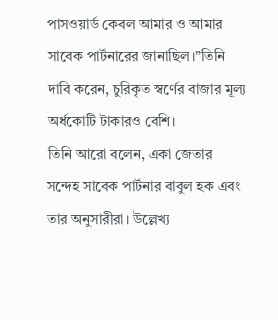পাসওয়ার্ড কেবল আমার ও আমার সাবেক পার্টনারের জানাছিল।”তিনি দাবি করেন, চুরিকৃত স্বর্ণের বাজার মূল্য অর্ধকোটি টাকারও বেশি।
তিনি আরো বলেন, একা জেতার সন্দেহ সাবেক পার্টনার বাবুল হক এবং তার অনুসারীরা। উল্লেখ্য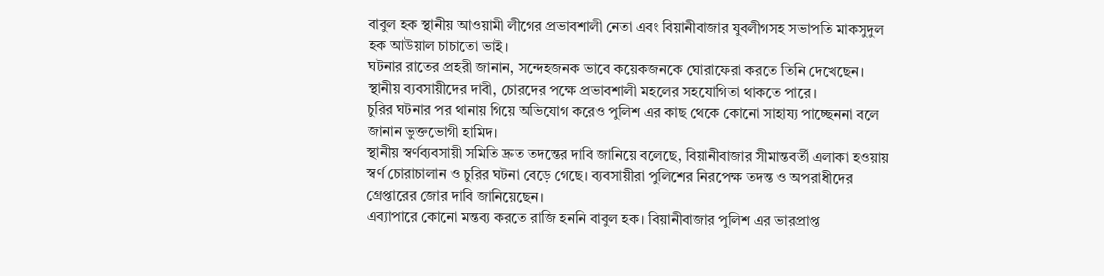বাবুল হক স্থানীয় আওয়ামী লীগের প্রভাবশালী নেতা এবং বিয়ানীবাজার যুবলীগসহ সভাপতি মাকসুদুল হক আউয়াল চাচাতো ভাই।
ঘটনার রাতের প্রহরী জানান, সন্দেহজনক ভাবে কয়েকজনকে ঘোরাফেরা করতে তিনি দেখেছেন। স্থানীয় ব্যবসায়ীদের দাবী, চোরদের পক্ষে প্রভাবশালী মহলের সহযোগিতা থাকতে পারে।
চুরির ঘটনার পর থানায় গিয়ে অভিযোগ করেও পুলিশ এর কাছ থেকে কোনো সাহায্য পাচ্ছেননা বলে জানান ভুক্তভোগী হামিদ।
স্থানীয় স্বর্ণব্যবসায়ী সমিতি দ্রুত তদন্তের দাবি জানিয়ে বলেছে, বিয়ানীবাজার সীমান্তবর্তী এলাকা হওয়ায় স্বর্ণ চোরাচালান ও চুরির ঘটনা বেড়ে গেছে। ব্যবসায়ীরা পুলিশের নিরপেক্ষ তদন্ত ও অপরাধীদের গ্রেপ্তারের জোর দাবি জানিয়েছেন।
এব্যাপারে কোনো মন্তব্য করতে রাজি হননি বাবুল হক। বিয়ানীবাজার পুলিশ এর ভারপ্রাপ্ত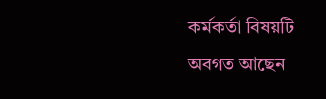কর্মকর্তা বিষয়টি অবগত আছেন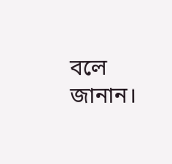বলে জানান।